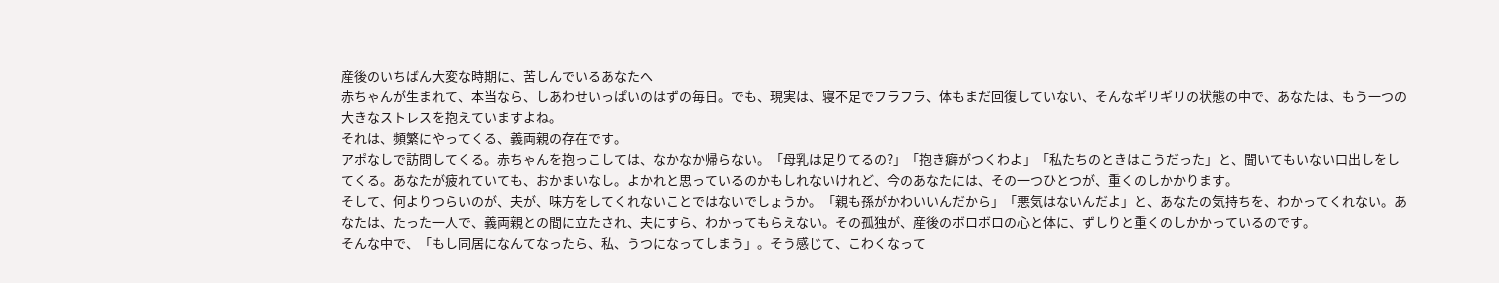産後のいちばん大変な時期に、苦しんでいるあなたへ
赤ちゃんが生まれて、本当なら、しあわせいっぱいのはずの毎日。でも、現実は、寝不足でフラフラ、体もまだ回復していない、そんなギリギリの状態の中で、あなたは、もう一つの大きなストレスを抱えていますよね。
それは、頻繁にやってくる、義両親の存在です。
アポなしで訪問してくる。赤ちゃんを抱っこしては、なかなか帰らない。「母乳は足りてるの?」「抱き癖がつくわよ」「私たちのときはこうだった」と、聞いてもいない口出しをしてくる。あなたが疲れていても、おかまいなし。よかれと思っているのかもしれないけれど、今のあなたには、その一つひとつが、重くのしかかります。
そして、何よりつらいのが、夫が、味方をしてくれないことではないでしょうか。「親も孫がかわいいんだから」「悪気はないんだよ」と、あなたの気持ちを、わかってくれない。あなたは、たった一人で、義両親との間に立たされ、夫にすら、わかってもらえない。その孤独が、産後のボロボロの心と体に、ずしりと重くのしかかっているのです。
そんな中で、「もし同居になんてなったら、私、うつになってしまう」。そう感じて、こわくなって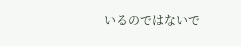いるのではないで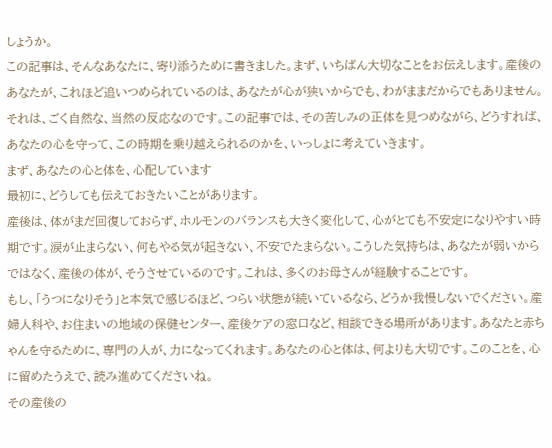しょうか。
この記事は、そんなあなたに、寄り添うために書きました。まず、いちばん大切なことをお伝えします。産後のあなたが、これほど追いつめられているのは、あなたが心が狭いからでも、わがままだからでもありません。それは、ごく自然な、当然の反応なのです。この記事では、その苦しみの正体を見つめながら、どうすれば、あなたの心を守って、この時期を乗り越えられるのかを、いっしょに考えていきます。
まず、あなたの心と体を、心配しています
最初に、どうしても伝えておきたいことがあります。
産後は、体がまだ回復しておらず、ホルモンのバランスも大きく変化して、心がとても不安定になりやすい時期です。涙が止まらない、何もやる気が起きない、不安でたまらない。こうした気持ちは、あなたが弱いからではなく、産後の体が、そうさせているのです。これは、多くのお母さんが経験することです。
もし、「うつになりそう」と本気で感じるほど、つらい状態が続いているなら、どうか我慢しないでください。産婦人科や、お住まいの地域の保健センター、産後ケアの窓口など、相談できる場所があります。あなたと赤ちゃんを守るために、専門の人が、力になってくれます。あなたの心と体は、何よりも大切です。このことを、心に留めたうえで、読み進めてくださいね。
その産後の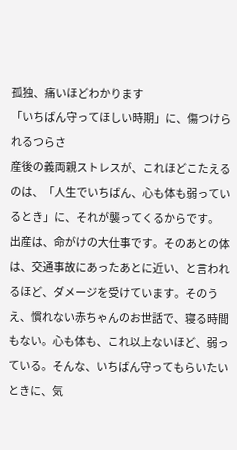孤独、痛いほどわかります
「いちばん守ってほしい時期」に、傷つけられるつらさ
産後の義両親ストレスが、これほどこたえるのは、「人生でいちばん、心も体も弱っているとき」に、それが襲ってくるからです。
出産は、命がけの大仕事です。そのあとの体は、交通事故にあったあとに近い、と言われるほど、ダメージを受けています。そのうえ、慣れない赤ちゃんのお世話で、寝る時間もない。心も体も、これ以上ないほど、弱っている。そんな、いちばん守ってもらいたいときに、気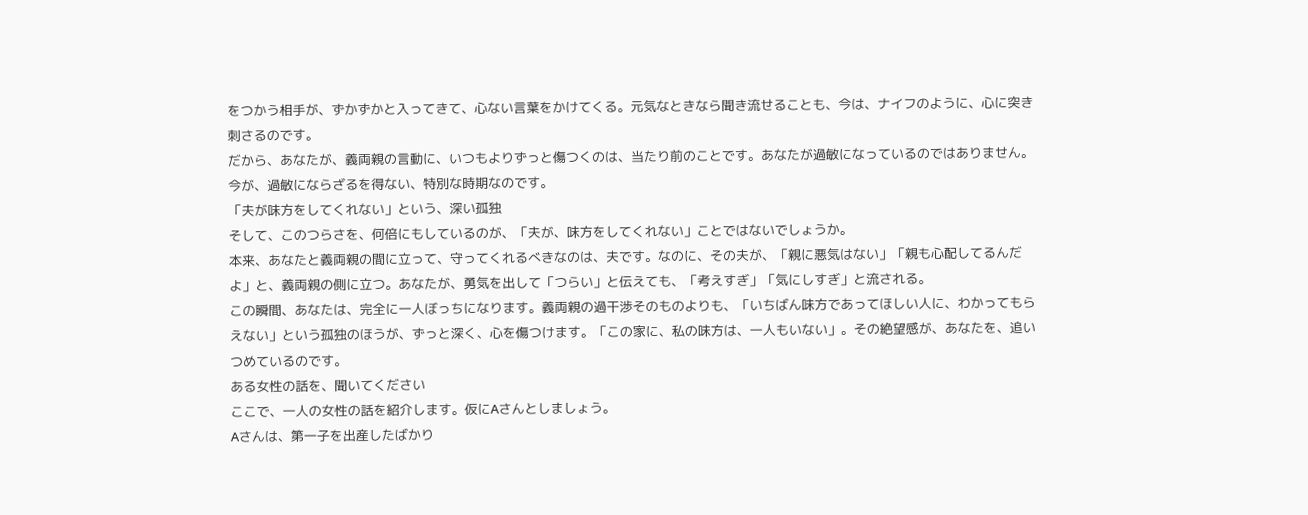をつかう相手が、ずかずかと入ってきて、心ない言葉をかけてくる。元気なときなら聞き流せることも、今は、ナイフのように、心に突き刺さるのです。
だから、あなたが、義両親の言動に、いつもよりずっと傷つくのは、当たり前のことです。あなたが過敏になっているのではありません。今が、過敏にならざるを得ない、特別な時期なのです。
「夫が味方をしてくれない」という、深い孤独
そして、このつらさを、何倍にもしているのが、「夫が、味方をしてくれない」ことではないでしょうか。
本来、あなたと義両親の間に立って、守ってくれるべきなのは、夫です。なのに、その夫が、「親に悪気はない」「親も心配してるんだよ」と、義両親の側に立つ。あなたが、勇気を出して「つらい」と伝えても、「考えすぎ」「気にしすぎ」と流される。
この瞬間、あなたは、完全に一人ぼっちになります。義両親の過干渉そのものよりも、「いちばん味方であってほしい人に、わかってもらえない」という孤独のほうが、ずっと深く、心を傷つけます。「この家に、私の味方は、一人もいない」。その絶望感が、あなたを、追いつめているのです。
ある女性の話を、聞いてください
ここで、一人の女性の話を紹介します。仮にAさんとしましょう。
Aさんは、第一子を出産したばかり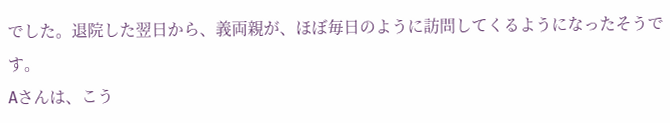でした。退院した翌日から、義両親が、ほぼ毎日のように訪問してくるようになったそうです。
Aさんは、こう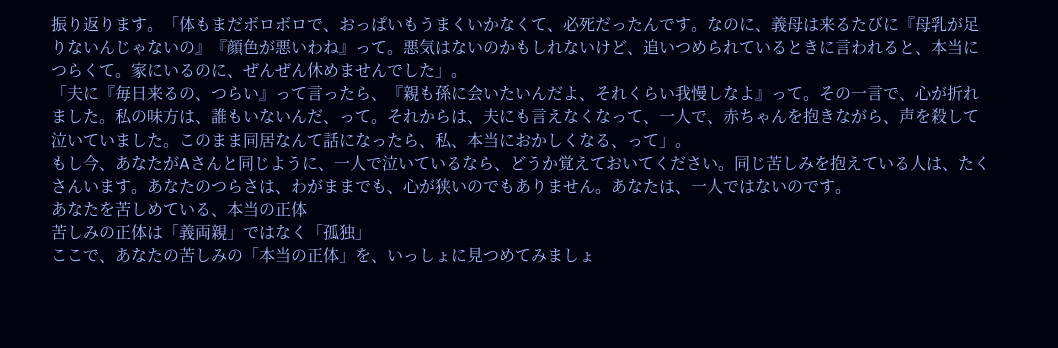振り返ります。「体もまだボロボロで、おっぱいもうまくいかなくて、必死だったんです。なのに、義母は来るたびに『母乳が足りないんじゃないの』『顔色が悪いわね』って。悪気はないのかもしれないけど、追いつめられているときに言われると、本当につらくて。家にいるのに、ぜんぜん休めませんでした」。
「夫に『毎日来るの、つらい』って言ったら、『親も孫に会いたいんだよ、それくらい我慢しなよ』って。その一言で、心が折れました。私の味方は、誰もいないんだ、って。それからは、夫にも言えなくなって、一人で、赤ちゃんを抱きながら、声を殺して泣いていました。このまま同居なんて話になったら、私、本当におかしくなる、って」。
もし今、あなたがAさんと同じように、一人で泣いているなら、どうか覚えておいてください。同じ苦しみを抱えている人は、たくさんいます。あなたのつらさは、わがままでも、心が狭いのでもありません。あなたは、一人ではないのです。
あなたを苦しめている、本当の正体
苦しみの正体は「義両親」ではなく「孤独」
ここで、あなたの苦しみの「本当の正体」を、いっしょに見つめてみましょ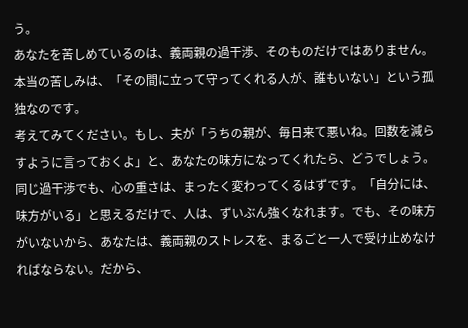う。
あなたを苦しめているのは、義両親の過干渉、そのものだけではありません。本当の苦しみは、「その間に立って守ってくれる人が、誰もいない」という孤独なのです。
考えてみてください。もし、夫が「うちの親が、毎日来て悪いね。回数を減らすように言っておくよ」と、あなたの味方になってくれたら、どうでしょう。同じ過干渉でも、心の重さは、まったく変わってくるはずです。「自分には、味方がいる」と思えるだけで、人は、ずいぶん強くなれます。でも、その味方がいないから、あなたは、義両親のストレスを、まるごと一人で受け止めなければならない。だから、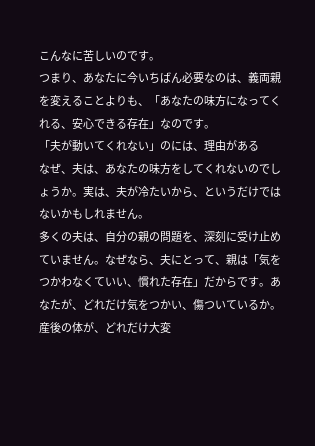こんなに苦しいのです。
つまり、あなたに今いちばん必要なのは、義両親を変えることよりも、「あなたの味方になってくれる、安心できる存在」なのです。
「夫が動いてくれない」のには、理由がある
なぜ、夫は、あなたの味方をしてくれないのでしょうか。実は、夫が冷たいから、というだけではないかもしれません。
多くの夫は、自分の親の問題を、深刻に受け止めていません。なぜなら、夫にとって、親は「気をつかわなくていい、慣れた存在」だからです。あなたが、どれだけ気をつかい、傷ついているか。産後の体が、どれだけ大変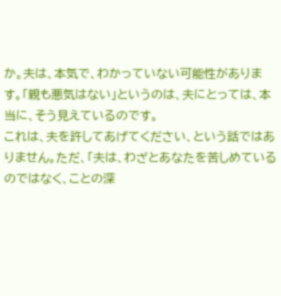か。夫は、本気で、わかっていない可能性があります。「親も悪気はない」というのは、夫にとっては、本当に、そう見えているのです。
これは、夫を許してあげてください、という話ではありません。ただ、「夫は、わざとあなたを苦しめているのではなく、ことの深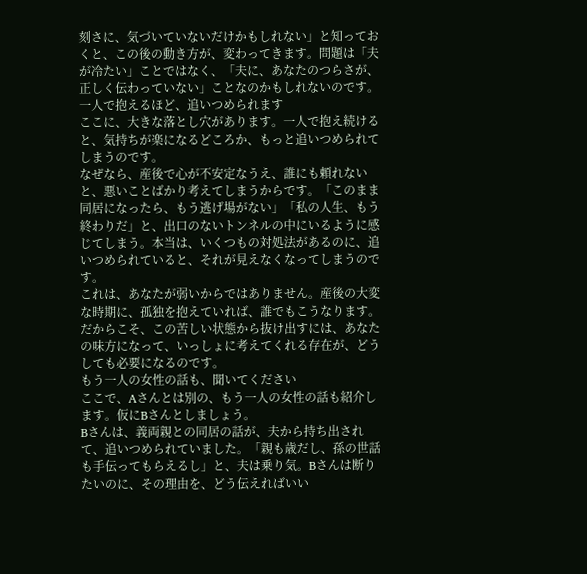刻さに、気づいていないだけかもしれない」と知っておくと、この後の動き方が、変わってきます。問題は「夫が冷たい」ことではなく、「夫に、あなたのつらさが、正しく伝わっていない」ことなのかもしれないのです。
一人で抱えるほど、追いつめられます
ここに、大きな落とし穴があります。一人で抱え続けると、気持ちが楽になるどころか、もっと追いつめられてしまうのです。
なぜなら、産後で心が不安定なうえ、誰にも頼れないと、悪いことばかり考えてしまうからです。「このまま同居になったら、もう逃げ場がない」「私の人生、もう終わりだ」と、出口のないトンネルの中にいるように感じてしまう。本当は、いくつもの対処法があるのに、追いつめられていると、それが見えなくなってしまうのです。
これは、あなたが弱いからではありません。産後の大変な時期に、孤独を抱えていれば、誰でもこうなります。だからこそ、この苦しい状態から抜け出すには、あなたの味方になって、いっしょに考えてくれる存在が、どうしても必要になるのです。
もう一人の女性の話も、聞いてください
ここで、Aさんとは別の、もう一人の女性の話も紹介します。仮にBさんとしましょう。
Bさんは、義両親との同居の話が、夫から持ち出されて、追いつめられていました。「親も歳だし、孫の世話も手伝ってもらえるし」と、夫は乗り気。Bさんは断りたいのに、その理由を、どう伝えればいい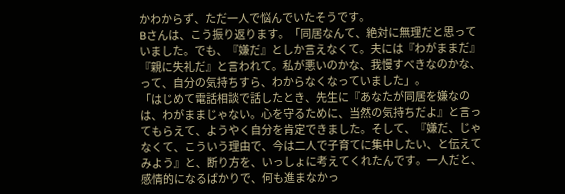かわからず、ただ一人で悩んでいたそうです。
Bさんは、こう振り返ります。「同居なんて、絶対に無理だと思っていました。でも、『嫌だ』としか言えなくて。夫には『わがままだ』『親に失礼だ』と言われて。私が悪いのかな、我慢すべきなのかな、って、自分の気持ちすら、わからなくなっていました」。
「はじめて電話相談で話したとき、先生に『あなたが同居を嫌なのは、わがままじゃない。心を守るために、当然の気持ちだよ』と言ってもらえて、ようやく自分を肯定できました。そして、『嫌だ、じゃなくて、こういう理由で、今は二人で子育てに集中したい、と伝えてみよう』と、断り方を、いっしょに考えてくれたんです。一人だと、感情的になるばかりで、何も進まなかっ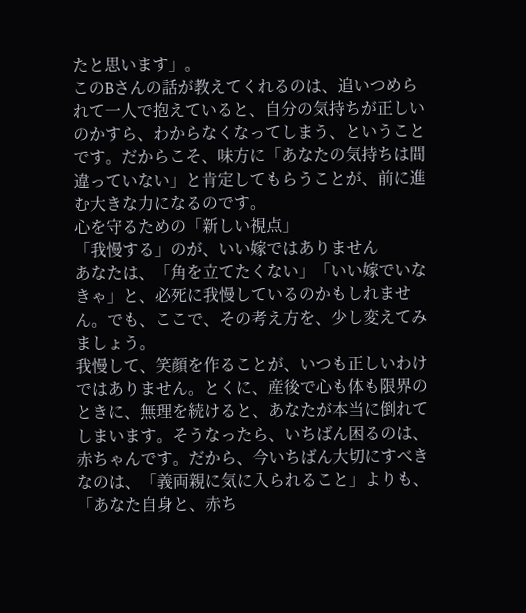たと思います」。
このBさんの話が教えてくれるのは、追いつめられて一人で抱えていると、自分の気持ちが正しいのかすら、わからなくなってしまう、ということです。だからこそ、味方に「あなたの気持ちは間違っていない」と肯定してもらうことが、前に進む大きな力になるのです。
心を守るための「新しい視点」
「我慢する」のが、いい嫁ではありません
あなたは、「角を立てたくない」「いい嫁でいなきゃ」と、必死に我慢しているのかもしれません。でも、ここで、その考え方を、少し変えてみましょう。
我慢して、笑顔を作ることが、いつも正しいわけではありません。とくに、産後で心も体も限界のときに、無理を続けると、あなたが本当に倒れてしまいます。そうなったら、いちばん困るのは、赤ちゃんです。だから、今いちばん大切にすべきなのは、「義両親に気に入られること」よりも、「あなた自身と、赤ち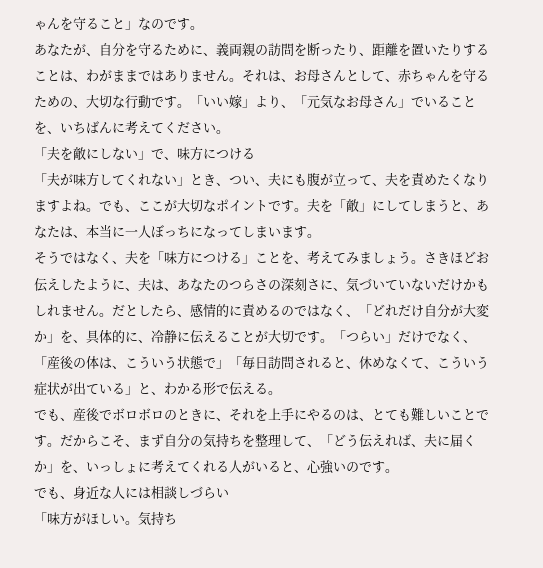ゃんを守ること」なのです。
あなたが、自分を守るために、義両親の訪問を断ったり、距離を置いたりすることは、わがままではありません。それは、お母さんとして、赤ちゃんを守るための、大切な行動です。「いい嫁」より、「元気なお母さん」でいることを、いちばんに考えてください。
「夫を敵にしない」で、味方につける
「夫が味方してくれない」とき、つい、夫にも腹が立って、夫を責めたくなりますよね。でも、ここが大切なポイントです。夫を「敵」にしてしまうと、あなたは、本当に一人ぼっちになってしまいます。
そうではなく、夫を「味方につける」ことを、考えてみましょう。さきほどお伝えしたように、夫は、あなたのつらさの深刻さに、気づいていないだけかもしれません。だとしたら、感情的に責めるのではなく、「どれだけ自分が大変か」を、具体的に、冷静に伝えることが大切です。「つらい」だけでなく、「産後の体は、こういう状態で」「毎日訪問されると、休めなくて、こういう症状が出ている」と、わかる形で伝える。
でも、産後でボロボロのときに、それを上手にやるのは、とても難しいことです。だからこそ、まず自分の気持ちを整理して、「どう伝えれば、夫に届くか」を、いっしょに考えてくれる人がいると、心強いのです。
でも、身近な人には相談しづらい
「味方がほしい。気持ち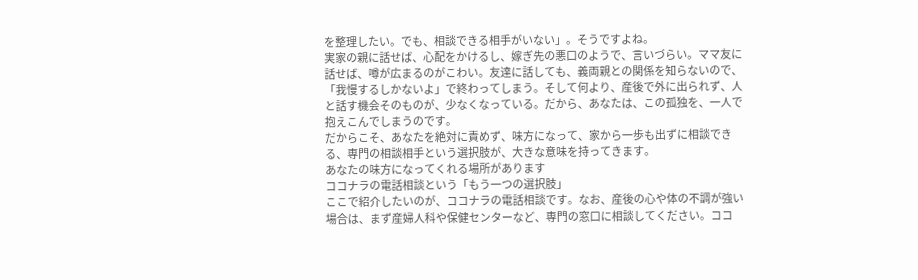を整理したい。でも、相談できる相手がいない」。そうですよね。
実家の親に話せば、心配をかけるし、嫁ぎ先の悪口のようで、言いづらい。ママ友に話せば、噂が広まるのがこわい。友達に話しても、義両親との関係を知らないので、「我慢するしかないよ」で終わってしまう。そして何より、産後で外に出られず、人と話す機会そのものが、少なくなっている。だから、あなたは、この孤独を、一人で抱えこんでしまうのです。
だからこそ、あなたを絶対に責めず、味方になって、家から一歩も出ずに相談できる、専門の相談相手という選択肢が、大きな意味を持ってきます。
あなたの味方になってくれる場所があります
ココナラの電話相談という「もう一つの選択肢」
ここで紹介したいのが、ココナラの電話相談です。なお、産後の心や体の不調が強い場合は、まず産婦人科や保健センターなど、専門の窓口に相談してください。ココ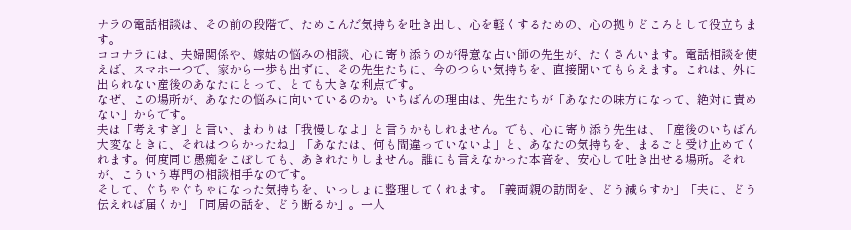ナラの電話相談は、その前の段階で、ためこんだ気持ちを吐き出し、心を軽くするための、心の拠りどころとして役立ちます。
ココナラには、夫婦関係や、嫁姑の悩みの相談、心に寄り添うのが得意な占い師の先生が、たくさんいます。電話相談を使えば、スマホ一つで、家から一歩も出ずに、その先生たちに、今のつらい気持ちを、直接聞いてもらえます。これは、外に出られない産後のあなたにとって、とても大きな利点です。
なぜ、この場所が、あなたの悩みに向いているのか。いちばんの理由は、先生たちが「あなたの味方になって、絶対に責めない」からです。
夫は「考えすぎ」と言い、まわりは「我慢しなよ」と言うかもしれません。でも、心に寄り添う先生は、「産後のいちばん大変なときに、それはつらかったね」「あなたは、何も間違っていないよ」と、あなたの気持ちを、まるごと受け止めてくれます。何度同じ愚痴をこぼしても、あきれたりしません。誰にも言えなかった本音を、安心して吐き出せる場所。それが、こういう専門の相談相手なのです。
そして、ぐちゃぐちゃになった気持ちを、いっしょに整理してくれます。「義両親の訪問を、どう減らすか」「夫に、どう伝えれば届くか」「同居の話を、どう断るか」。一人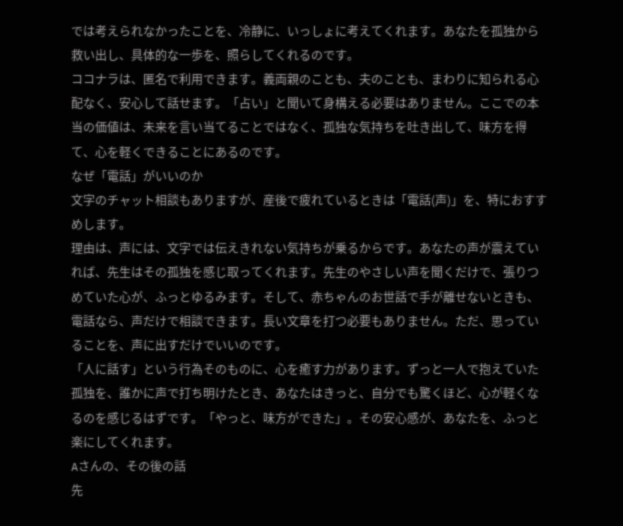では考えられなかったことを、冷静に、いっしょに考えてくれます。あなたを孤独から救い出し、具体的な一歩を、照らしてくれるのです。
ココナラは、匿名で利用できます。義両親のことも、夫のことも、まわりに知られる心配なく、安心して話せます。「占い」と聞いて身構える必要はありません。ここでの本当の価値は、未来を言い当てることではなく、孤独な気持ちを吐き出して、味方を得て、心を軽くできることにあるのです。
なぜ「電話」がいいのか
文字のチャット相談もありますが、産後で疲れているときは「電話(声)」を、特におすすめします。
理由は、声には、文字では伝えきれない気持ちが乗るからです。あなたの声が震えていれば、先生はその孤独を感じ取ってくれます。先生のやさしい声を聞くだけで、張りつめていた心が、ふっとゆるみます。そして、赤ちゃんのお世話で手が離せないときも、電話なら、声だけで相談できます。長い文章を打つ必要もありません。ただ、思っていることを、声に出すだけでいいのです。
「人に話す」という行為そのものに、心を癒す力があります。ずっと一人で抱えていた孤独を、誰かに声で打ち明けたとき、あなたはきっと、自分でも驚くほど、心が軽くなるのを感じるはずです。「やっと、味方ができた」。その安心感が、あなたを、ふっと楽にしてくれます。
Aさんの、その後の話
先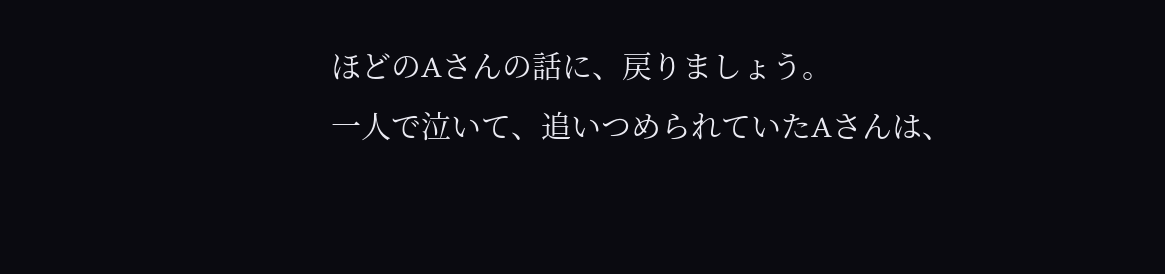ほどのAさんの話に、戻りましょう。
一人で泣いて、追いつめられていたAさんは、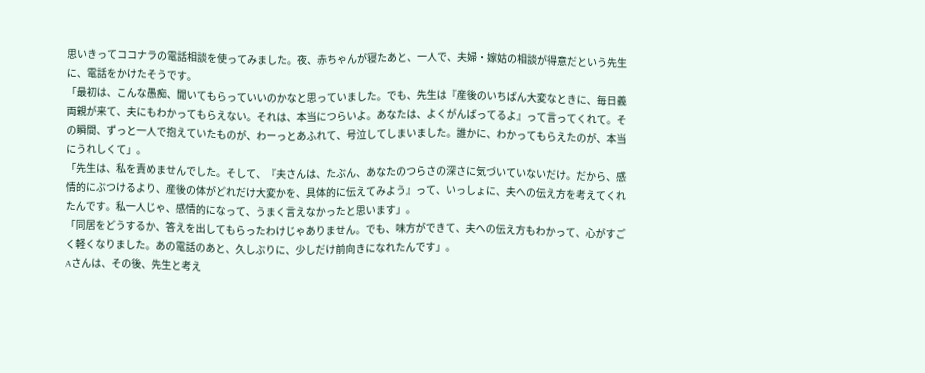思いきってココナラの電話相談を使ってみました。夜、赤ちゃんが寝たあと、一人で、夫婦・嫁姑の相談が得意だという先生に、電話をかけたそうです。
「最初は、こんな愚痴、聞いてもらっていいのかなと思っていました。でも、先生は『産後のいちばん大変なときに、毎日義両親が来て、夫にもわかってもらえない。それは、本当につらいよ。あなたは、よくがんばってるよ』って言ってくれて。その瞬間、ずっと一人で抱えていたものが、わーっとあふれて、号泣してしまいました。誰かに、わかってもらえたのが、本当にうれしくて」。
「先生は、私を責めませんでした。そして、『夫さんは、たぶん、あなたのつらさの深さに気づいていないだけ。だから、感情的にぶつけるより、産後の体がどれだけ大変かを、具体的に伝えてみよう』って、いっしょに、夫への伝え方を考えてくれたんです。私一人じゃ、感情的になって、うまく言えなかったと思います」。
「同居をどうするか、答えを出してもらったわけじゃありません。でも、味方ができて、夫への伝え方もわかって、心がすごく軽くなりました。あの電話のあと、久しぶりに、少しだけ前向きになれたんです」。
Aさんは、その後、先生と考え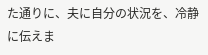た通りに、夫に自分の状況を、冷静に伝えま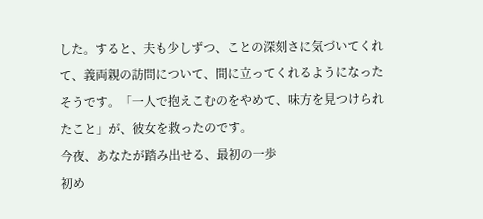した。すると、夫も少しずつ、ことの深刻さに気づいてくれて、義両親の訪問について、間に立ってくれるようになったそうです。「一人で抱えこむのをやめて、味方を見つけられたこと」が、彼女を救ったのです。
今夜、あなたが踏み出せる、最初の一歩
初め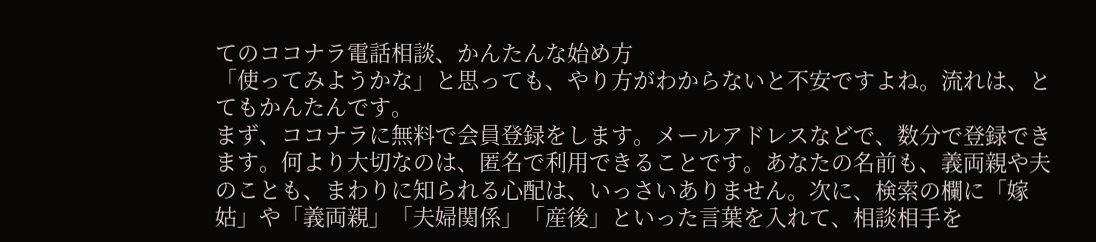てのココナラ電話相談、かんたんな始め方
「使ってみようかな」と思っても、やり方がわからないと不安ですよね。流れは、とてもかんたんです。
まず、ココナラに無料で会員登録をします。メールアドレスなどで、数分で登録できます。何より大切なのは、匿名で利用できることです。あなたの名前も、義両親や夫のことも、まわりに知られる心配は、いっさいありません。次に、検索の欄に「嫁姑」や「義両親」「夫婦関係」「産後」といった言葉を入れて、相談相手を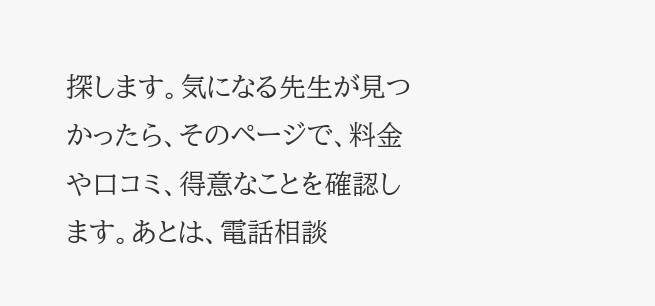探します。気になる先生が見つかったら、そのページで、料金や口コミ、得意なことを確認します。あとは、電話相談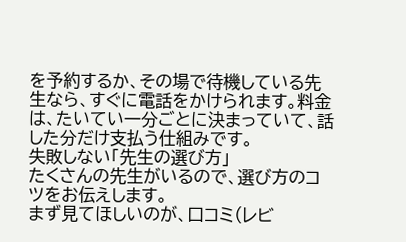を予約するか、その場で待機している先生なら、すぐに電話をかけられます。料金は、たいてい一分ごとに決まっていて、話した分だけ支払う仕組みです。
失敗しない「先生の選び方」
たくさんの先生がいるので、選び方のコツをお伝えします。
まず見てほしいのが、口コミ(レビ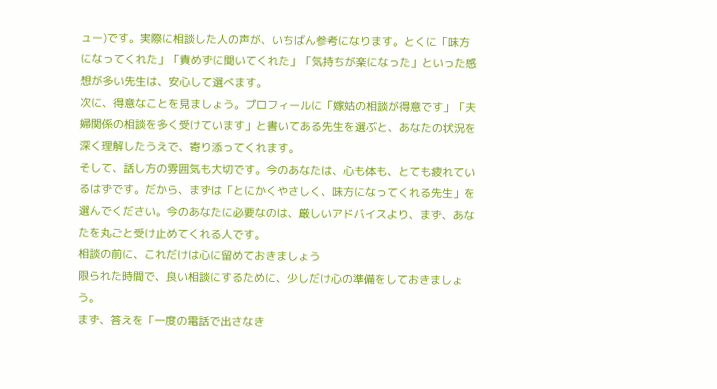ュー)です。実際に相談した人の声が、いちばん参考になります。とくに「味方になってくれた」「責めずに聞いてくれた」「気持ちが楽になった」といった感想が多い先生は、安心して選べます。
次に、得意なことを見ましょう。プロフィールに「嫁姑の相談が得意です」「夫婦関係の相談を多く受けています」と書いてある先生を選ぶと、あなたの状況を深く理解したうえで、寄り添ってくれます。
そして、話し方の雰囲気も大切です。今のあなたは、心も体も、とても疲れているはずです。だから、まずは「とにかくやさしく、味方になってくれる先生」を選んでください。今のあなたに必要なのは、厳しいアドバイスより、まず、あなたを丸ごと受け止めてくれる人です。
相談の前に、これだけは心に留めておきましょう
限られた時間で、良い相談にするために、少しだけ心の準備をしておきましょう。
まず、答えを「一度の電話で出さなき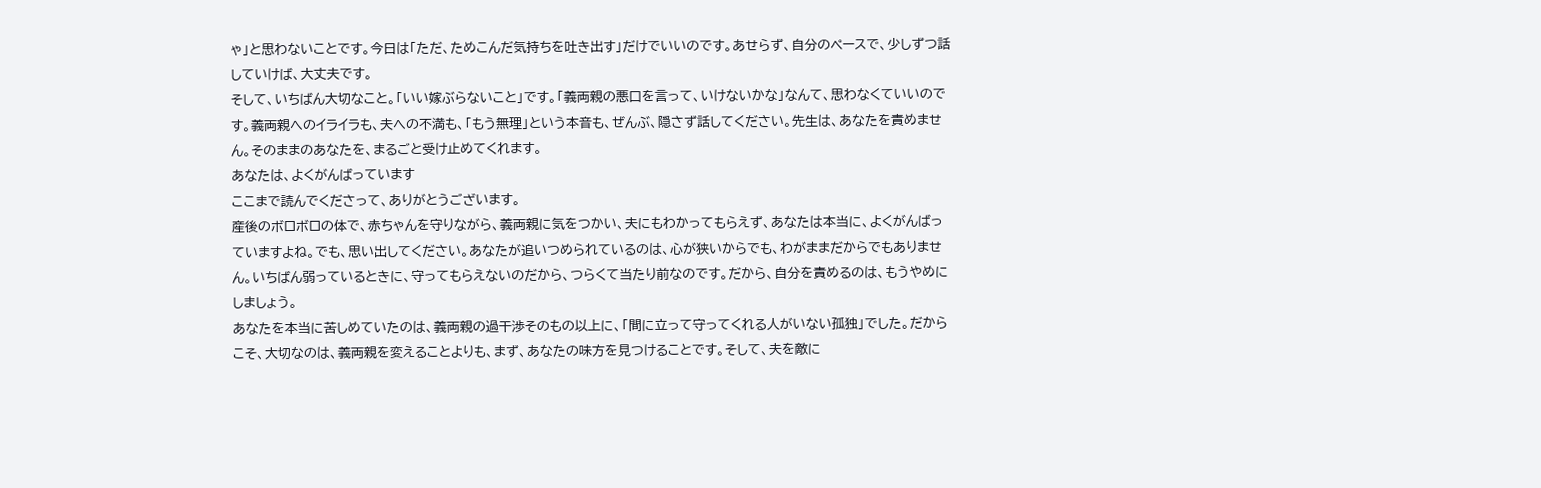ゃ」と思わないことです。今日は「ただ、ためこんだ気持ちを吐き出す」だけでいいのです。あせらず、自分のペースで、少しずつ話していけば、大丈夫です。
そして、いちばん大切なこと。「いい嫁ぶらないこと」です。「義両親の悪口を言って、いけないかな」なんて、思わなくていいのです。義両親へのイライラも、夫への不満も、「もう無理」という本音も、ぜんぶ、隠さず話してください。先生は、あなたを責めません。そのままのあなたを、まるごと受け止めてくれます。
あなたは、よくがんばっています
ここまで読んでくださって、ありがとうございます。
産後のボロボロの体で、赤ちゃんを守りながら、義両親に気をつかい、夫にもわかってもらえず、あなたは本当に、よくがんばっていますよね。でも、思い出してください。あなたが追いつめられているのは、心が狭いからでも、わがままだからでもありません。いちばん弱っているときに、守ってもらえないのだから、つらくて当たり前なのです。だから、自分を責めるのは、もうやめにしましょう。
あなたを本当に苦しめていたのは、義両親の過干渉そのもの以上に、「間に立って守ってくれる人がいない孤独」でした。だからこそ、大切なのは、義両親を変えることよりも、まず、あなたの味方を見つけることです。そして、夫を敵に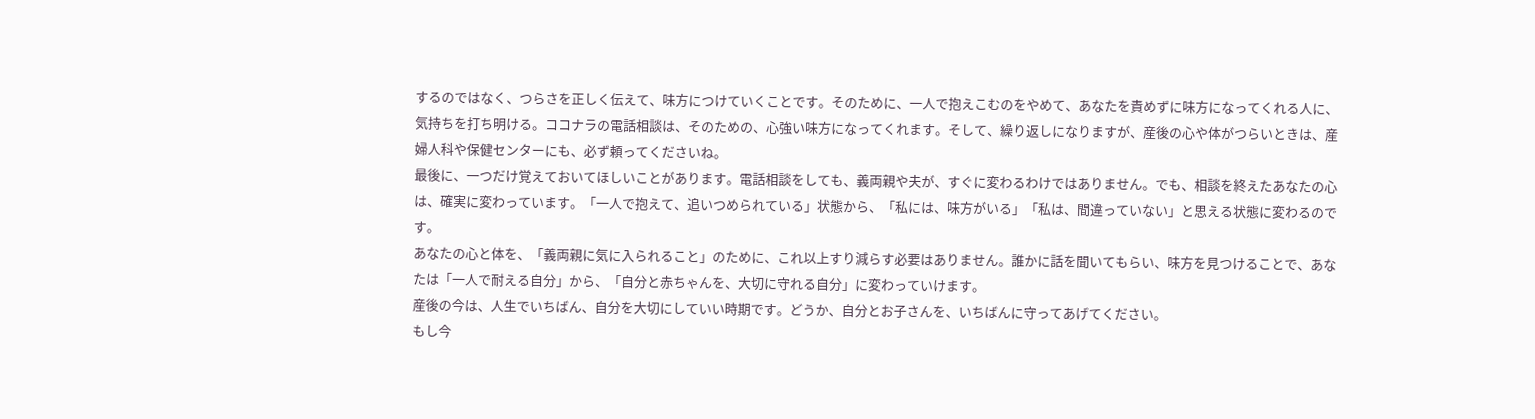するのではなく、つらさを正しく伝えて、味方につけていくことです。そのために、一人で抱えこむのをやめて、あなたを責めずに味方になってくれる人に、気持ちを打ち明ける。ココナラの電話相談は、そのための、心強い味方になってくれます。そして、繰り返しになりますが、産後の心や体がつらいときは、産婦人科や保健センターにも、必ず頼ってくださいね。
最後に、一つだけ覚えておいてほしいことがあります。電話相談をしても、義両親や夫が、すぐに変わるわけではありません。でも、相談を終えたあなたの心は、確実に変わっています。「一人で抱えて、追いつめられている」状態から、「私には、味方がいる」「私は、間違っていない」と思える状態に変わるのです。
あなたの心と体を、「義両親に気に入られること」のために、これ以上すり減らす必要はありません。誰かに話を聞いてもらい、味方を見つけることで、あなたは「一人で耐える自分」から、「自分と赤ちゃんを、大切に守れる自分」に変わっていけます。
産後の今は、人生でいちばん、自分を大切にしていい時期です。どうか、自分とお子さんを、いちばんに守ってあげてください。
もし今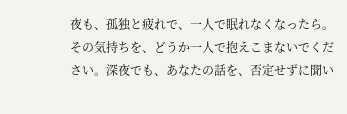夜も、孤独と疲れで、一人で眠れなくなったら。その気持ちを、どうか一人で抱えこまないでください。深夜でも、あなたの話を、否定せずに聞い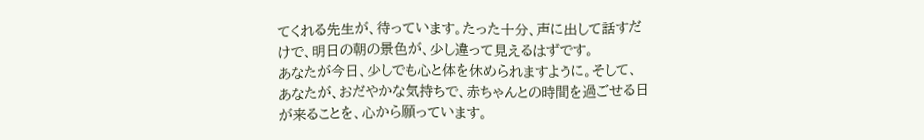てくれる先生が、待っています。たった十分、声に出して話すだけで、明日の朝の景色が、少し違って見えるはずです。
あなたが今日、少しでも心と体を休められますように。そして、あなたが、おだやかな気持ちで、赤ちゃんとの時間を過ごせる日が来ることを、心から願っています。